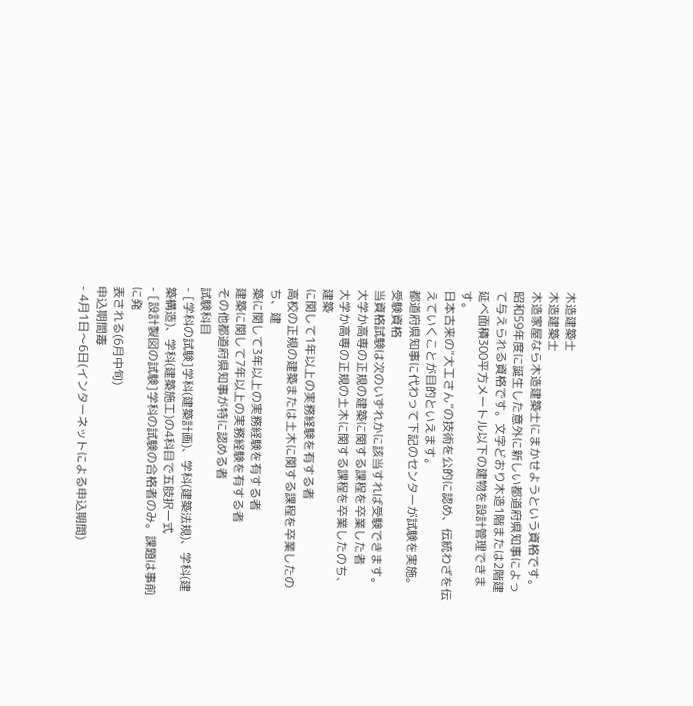木造建築士
木造建築士
木造家屋なら木造建築士にまかせようという資格です。
昭和59年度に誕生した意外に新しい都道府県知事によって与えられる資格です。文字どおり木造1階または2階建延べ面積300平方メートル以下の建物を設計管理できます。
日本古来の“大工さん”の技術を公的に認め、伝統わざを伝えていくことが目的といえます。
都道府県知事に代わって下記のセンターが試験を実施。
受験資格
当資格試験は次のいずれかに該当すれば受験できます。
大学か高専の正規の建築に関する課程を卒業した者
大学か高専の正規の土木に関する課程を卒業したのち、建築
に関して1年以上の実務経験を有する者
高校の正規の建築または土木に関する課程を卒業したのち、建
築に関して3年以上の実務経験を有する者
建築に関して7年以上の実務経験を有する者
その他都道府県知事が特に認める者
試験科目
- [学科の試験]学科(建築計画)、学科(建築法規)、学科(建築構造)、学科(建築施工)の4科目で五肢択一式
- [設計製図の試験]学科の試験の合格者のみ。課題は事前に発
表される(6月中旬)
申込期間毒
- 4月1日〜6日(インターネットによる申込期間)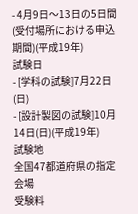- 4月9日〜13日の5日間(受付場所における申込期間)(平成19年)
試験日
- [学科の試験]7月22日(日)
- [設計製図の試験]10月14日(日)(平成19年)
試験地
全国47都道府県の指定会場
受験料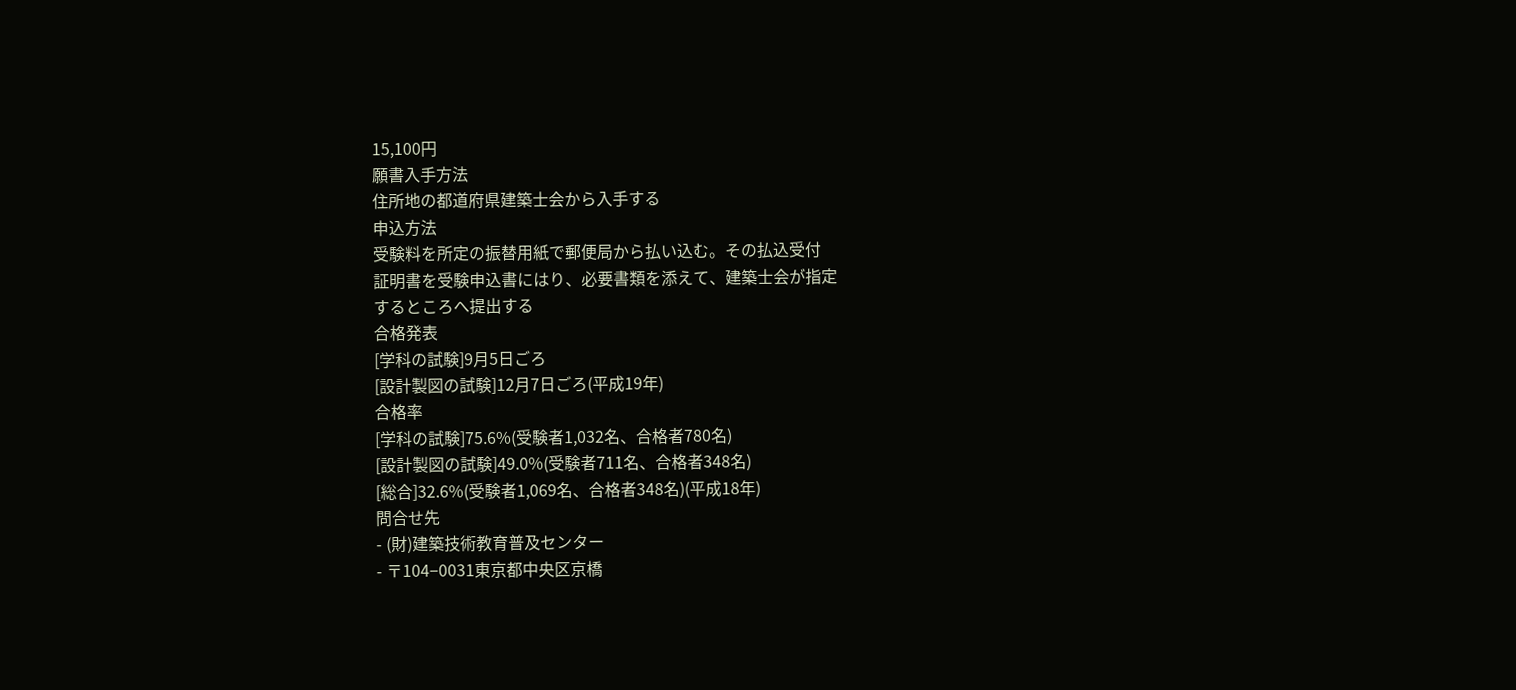15,100円
願書入手方法
住所地の都道府県建築士会から入手する
申込方法
受験料を所定の振替用紙で郵便局から払い込む。その払込受付
証明書を受験申込書にはり、必要書類を添えて、建築士会が指定
するところへ提出する
合格発表
[学科の試験]9月5日ごろ
[設計製図の試験]12月7日ごろ(平成19年)
合格率
[学科の試験]75.6%(受験者1,032名、合格者780名)
[設計製図の試験]49.0%(受験者711名、合格者348名)
[総合]32.6%(受験者1,069名、合格者348名)(平成18年)
問合せ先
- (財)建築技術教育普及センター
- 〒104−0031東京都中央区京橋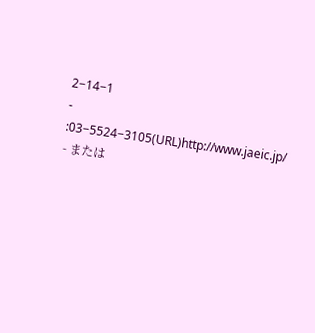2−14−1
- :03−5524−3105(URL)http://www.jaeic.jp/
- または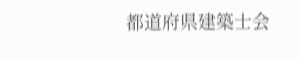都道府県建築士会